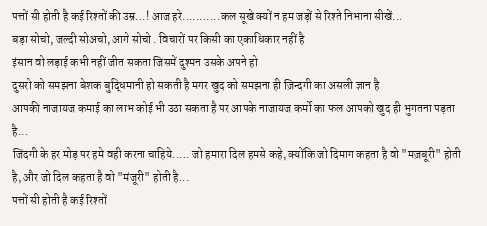पत्तों सी होती है कई रिश्तों की उम्र...! आज हरे...........कल सूखे क्यों न हम जड़ों से रिश्ते निभाना सीखें...
बड़ा सोचो, जल्दी सोअचो, आगे सोचो . विचारों पर किसी का एकाधिकार नहीं है
इंसान वो लड़ाई कभी नहीं जीत सकता जिसमें दुश्मन उसके अपने हो
दुसरो को समझना बेशक बुद्धिमानी हो सकती है मगर खुद को समझना ही ज़िन्दगी का असली ज्ञान है
आपकी नाजायज कमाई का लाभ कोई भी उठा सकता है पर आपके नाजायज कर्मो का फल आपको खुद ही भुगतना पड़ता है...
जिंदगी के हर मोड़ पर हमे वही करना चाहिये..... जो हमारा दिल हमसे कहे, क्योंकि जो दिमाग कहता है वो "मज़बूरी" होती है, और जो दिल कहता है वो "मंजूरी" होती है...
पत्तों सी होती है कई रिश्तों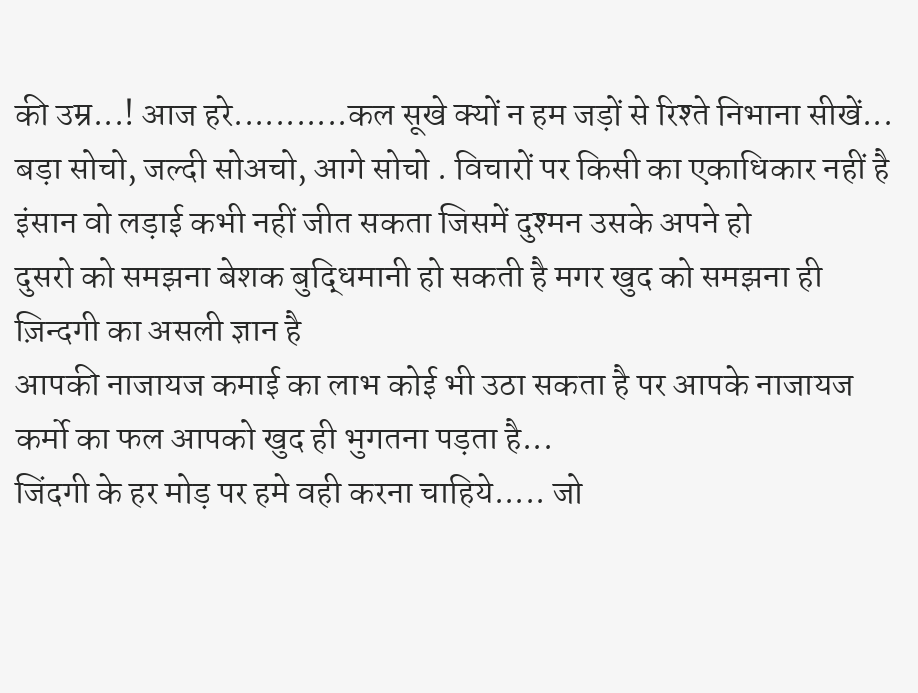की उम्र...! आज हरे...........कल सूखे क्यों न हम जड़ों से रिश्ते निभाना सीखें...
बड़ा सोचो, जल्दी सोअचो, आगे सोचो . विचारों पर किसी का एकाधिकार नहीं है
इंसान वो लड़ाई कभी नहीं जीत सकता जिसमें दुश्मन उसके अपने हो
दुसरो को समझना बेशक बुद्धिमानी हो सकती है मगर खुद को समझना ही ज़िन्दगी का असली ज्ञान है
आपकी नाजायज कमाई का लाभ कोई भी उठा सकता है पर आपके नाजायज कर्मो का फल आपको खुद ही भुगतना पड़ता है...
जिंदगी के हर मोड़ पर हमे वही करना चाहिये..... जो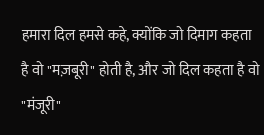हमारा दिल हमसे कहे, क्योंकि जो दिमाग कहता है वो "मज़बूरी" होती है, और जो दिल कहता है वो "मंजूरी"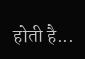होती है...